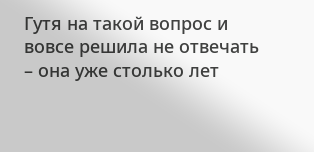Гутя на такой вопрос и вовсе решила не отвечать – она уже столько лет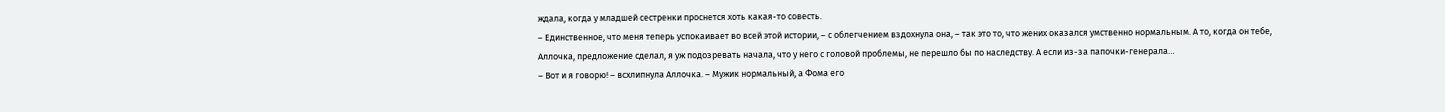ждала, когда у младшей сестренки проснется хоть какая-то совесть.
– Единственное, что меня теперь успокаивает во всей этой истории, – с облегчением вздохнула она, – так это то, что жених оказался умственно нормальным. А то, когда он тебе, Аллочка, предложение сделал, я уж подозревать начала, что у него с головой проблемы, не перешло бы по наследству. А если из-за папочки-генерала…
– Вот и я говорю! – всхлипнула Аллочка. – Мужик нормальный, а Фома его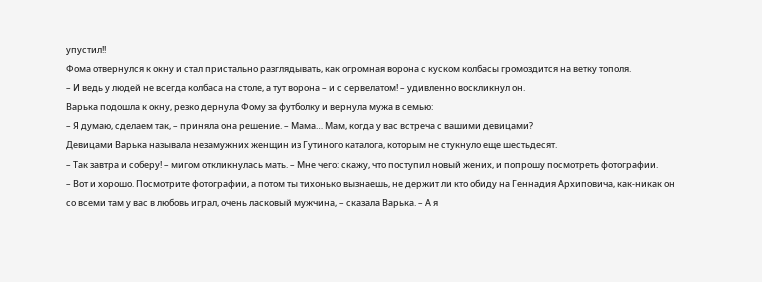упустил!!
Фома отвернулся к окну и стал пристально разглядывать, как огромная ворона с куском колбасы громоздится на ветку тополя.
– И ведь у людей не всегда колбаса на столе, а тут ворона – и с сервелатом! – удивленно воскликнул он.
Варька подошла к окну, резко дернула Фому за футболку и вернула мужа в семью:
– Я думаю, сделаем так, – приняла она решение. – Мама… Мам, когда у вас встреча с вашими девицами?
Девицами Варька называла незамужних женщин из Гутиного каталога, которым не стукнуло еще шестьдесят.
– Так завтра и соберу! – мигом откликнулась мать. – Мне чего: скажу, что поступил новый жених, и попрошу посмотреть фотографии.
– Вот и хорошо. Посмотрите фотографии, а потом ты тихонько вызнаешь, не держит ли кто обиду на Геннадия Архиповича, как-никак он со всеми там у вас в любовь играл, очень ласковый мужчина, – сказала Варька. – А я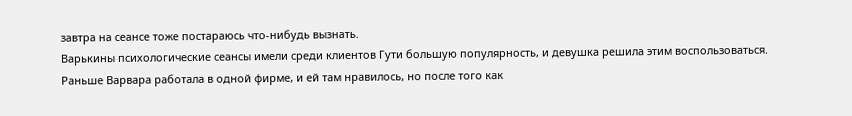завтра на сеансе тоже постараюсь что-нибудь вызнать.
Варькины психологические сеансы имели среди клиентов Гути большую популярность, и девушка решила этим воспользоваться. Раньше Варвара работала в одной фирме, и ей там нравилось, но после того как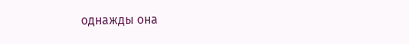однажды она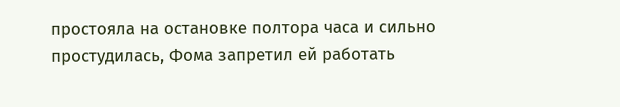простояла на остановке полтора часа и сильно простудилась, Фома запретил ей работать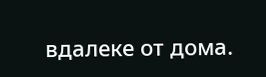вдалеке от дома.